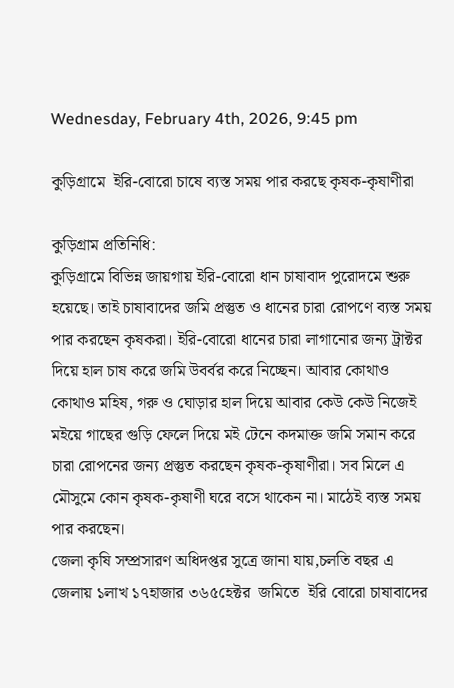Wednesday, February 4th, 2026, 9:45 pm

কুড়িগ্রামে  ইরি-বোরো চাষে ব্যস্ত সময় পার করছে কৃষক-কৃষাণীরা

কুড়িগ্রাম প্রতিনিধি:
কুড়িগ্রামে বিভিন্ন জায়গায় ইরি-বোরো ধান চাষাবাদ পুরোদমে শুরু হয়েছে। তাই চাষাবাদের জমি প্রস্তুত ও ধানের চারা রোপণে ব্যস্ত সময় পার করছেন কৃষকরা। ইরি-বোরো ধানের চারা লাগানোর জন্য ট্রাক্টর দিয়ে হাল চাষ করে জমি উবর্বর করে নিচ্ছেন। আবার কোথাও কোথাও মহিষ, গরু ও ঘোড়ার হাল দিয়ে আবার কেউ কেউ নিজেই মইয়ে গাছের গুড়ি ফেলে দিয়ে মই টেনে কদমাক্ত জমি সমান করে চারা রোপনের জন্য প্রস্তুত করছেন কৃষক-কৃষাণীরা। সব মিলে এ মৌসুমে কোন কৃষক-কৃষাণী ঘরে বসে থাকেন না। মাঠেই ব্যস্ত সময় পার করছেন।
জেলা কৃষি সম্প্রসারণ অধিদপ্তর সুত্রে জানা যায়,চলতি বছর এ জেলায় ১লাখ ১৭হাজার ৩৬৫হেক্টর  জমিতে  ইরি বোরো চাষাবাদের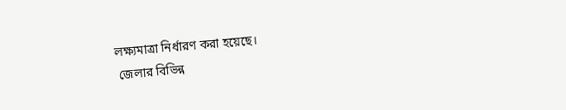লক্ষ্যমাত্রা নির্ধারণ করা হয়েছে।
 জেলার বিভিন্ন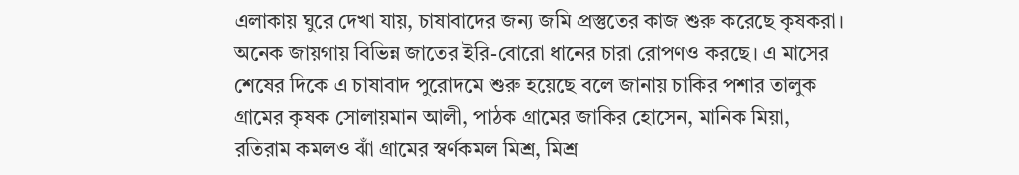এলাকায় ঘুরে দেখা যায়, চাষাবাদের জন্য জমি প্রস্তুতের কাজ শুরু করেছে কৃষকরা। অনেক জায়গায় বিভিন্ন জাতের ইরি-বোরো ধানের চারা রোপণও করছে। এ মাসের শেষের দিকে এ চাষাবাদ পুরোদমে শুরু হয়েছে বলে জানায় চাকির পশার তালুক গ্রামের কৃষক সোলায়মান আলী, পাঠক গ্রামের জাকির হোসেন, মানিক মিয়া, রতিরাম কমলও ঝাঁ গ্রামের স্বর্ণকমল মিশ্র, মিশ্র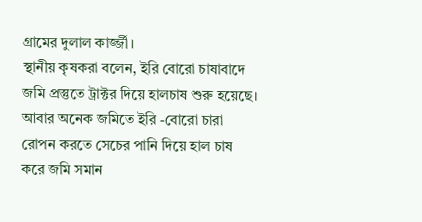গ্রামের দুলাল কার্জ্জী।
স্থানীয় কৃষকরা বলেন, ইরি বোরো চাষাবাদে জমি প্রস্তুতে ট্রাক্টর দিয়ে হালচাষ শুরু হয়েছে। আবার অনেক জমিতে ইরি -বোরো চারা রোপন করতে সেচের পানি দিয়ে হাল চাষ করে জমি সমান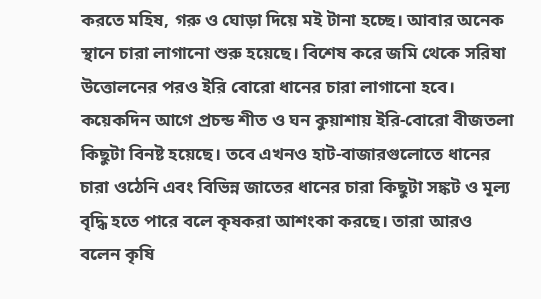করতে মহিষ, গরু ও ঘোড়া দিয়ে মই টানা হচ্ছে। আবার অনেক স্থানে চারা লাগানো শুরু হয়েছে। বিশেষ করে জমি থেকে সরিষা উত্তোলনের পরও ইরি বোরো ধানের চারা লাগানো হবে।
কয়েকদিন আগে প্রচন্ড শীত ও ঘন কুয়াশায় ইরি-বোরো বীজতলা কিছুটা বিনষ্ট হয়েছে। তবে এখনও হাট-বাজারগুলোতে ধানের চারা ওঠেনি এবং বিভিন্ন জাতের ধানের চারা কিছুটা সঙ্কট ও মূল্য বৃদ্ধি হতে পারে বলে কৃষকরা আশংকা করছে। তারা আরও বলেন কৃষি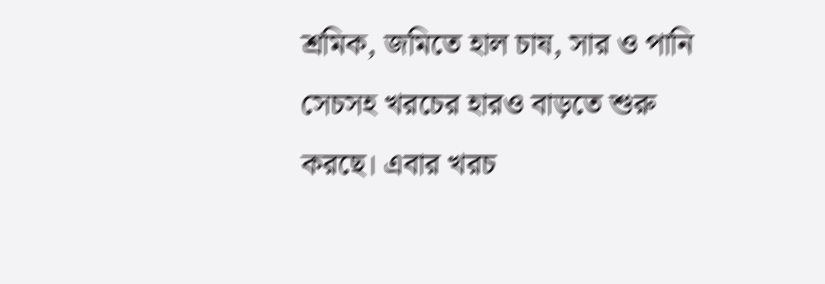শ্রমিক, জমিতে হাল চাষ, সার ও পানি সেচসহ খরচের হারও বাড়তে শুরু করছে। এবার খরচ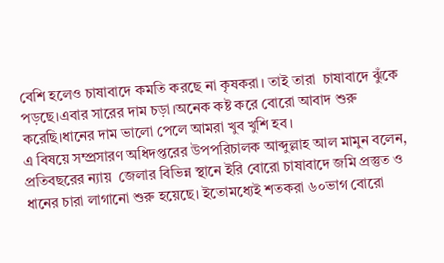বেশি হলেও চাষাবাদে কমতি করছে না কৃষকরা। তাই তারা  চাষাবাদে ঝুঁকে পড়ছে।এবার সারের দাম চড়া।অনেক কষ্ট করে বোরো আবাদ শুরু করেছি।ধানের দাম ভালো পেলে আমরা খুব খুশি হব।
এ বিষয়ে সম্প্রসারণ অধিদপ্তরের উপপরিচালক আব্দুল্লাহ আল মামুন বলেন, প্রতিবছরের ন্যায়  জেলার বিভিন্ন স্থানে ইরি বোরো চাষাবাদে জমি প্রস্তুত ও ধানের চারা লাগানো শুরু হয়েছে। ইতোমধ্যেই শতকরা ৬০ভাগ বোরো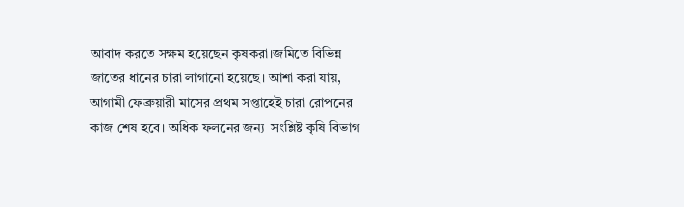আবাদ করতে সক্ষম হয়েছেন কৃষকরা।জমিতে বিভিন্ন জাতের ধানের চারা লাগানো হয়েছে। আশা করা যায়, আগামী ফেব্রুয়ারী মাসের প্রথম সপ্তাহেই চারা রোপনের কাজ শেষ হবে। অধিক ফলনের জন্য  সংশ্লিষ্ট কৃষি বিভাগ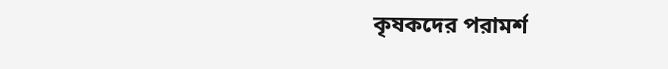কৃষকদের পরামর্শ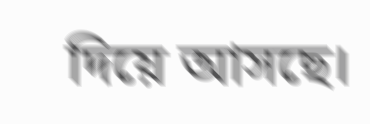দিয়ে আসছে।